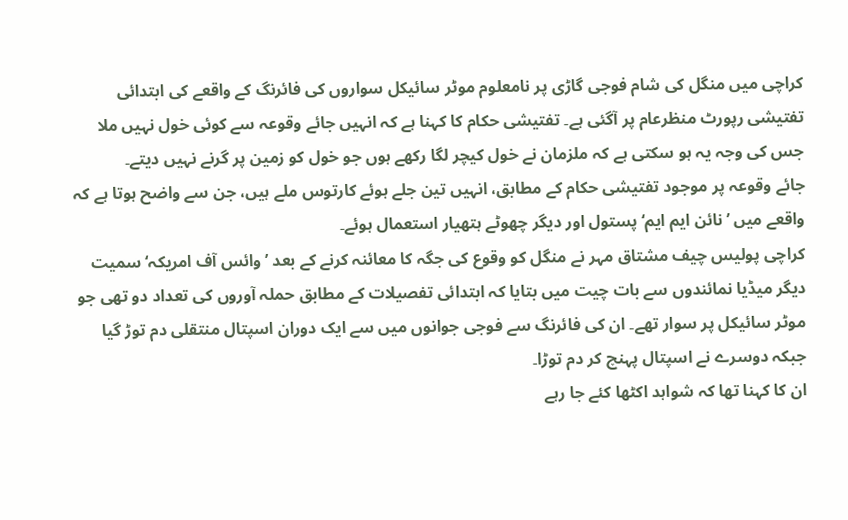کراچی میں منگل کی شام فوجی گاڑی پر نامعلوم موٹر سائیکل سواروں کی فائرنگ کے واقعے کی ابتدائی تفتیشی رپورٹ منظرعام پر آگئی ہے۔ تفتیشی حکام کا کہنا ہے کہ انہیں جائے وقوعہ سے کوئی خول نہیں ملا جس کی وجہ یہ ہو سکتی ہے کہ ملزمان نے خول کیچر لگا رکھے ہوں جو خول کو زمین پر گرنے نہیں دیتے۔
جائے وقوعہ پر موجود تفتیشی حکام کے مطابق، انہیں تین جلے ہوئے کارتوس ملے ہیں، جن سے واضح ہوتا ہے کہ واقعے میں ’نائن ایم ایم‘ پستول اور دیگر چھوٹے ہتھیار استعمال ہوئے۔
کراچی پولیس چیف مشتاق مہر نے منگل کو وقوع کی جگہ کا معائنہ کرنے کے بعد ’وائس آف امریکہ‘ سمیت دیگر میڈیا نمائندوں سے بات چیت میں بتایا کہ ابتدائی تفصیلات کے مطابق حملہ آوروں کی تعداد دو تھی جو موٹر سائیکل پر سوار تھے۔ ان کی فائرنگ سے فوجی جوانوں میں سے ایک دوران اسپتال منتقلی دم توڑ گیا جبکہ دوسرے نے اسپتال پہنچ کر دم توڑا۔
ان کا کہنا تھا کہ شواہد اکٹھا کئے جا رہے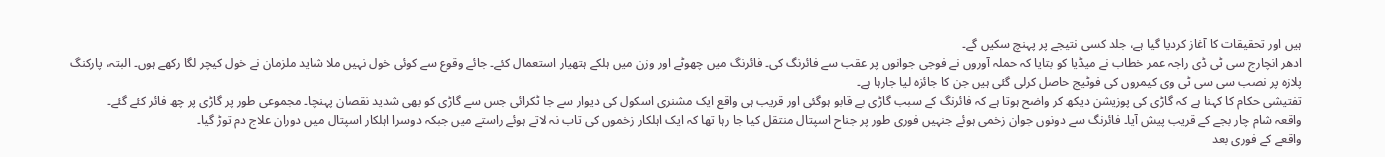ہیں اور تحقیقات کا آغاز کردیا گیا ہے، جلد کسی نتیجے پر پہنچ سکیں گے۔
ادھر انچارج سی ٹی ڈی راجہ عمر خطاب نے میڈیا کو بتایا کہ حملہ آوروں نے فوجی جوانوں پر عقب سے فائرنگ کی۔ فائرنگ میں چھوٹے اور وزن میں ہلکے ہتھیار استعمال کئے۔ جائے وقوع سے کوئی خول نہیں ملا شاید ملزمان نے خول کیچر لگا رکھے ہوں۔ البتہ، پارکنگ پلازہ پر نصب سی سی ٹی وی کیمروں کی فوٹیج حاصل کرلی گئی ہیں جن کا جائزہ لیا جارہا ہے۔
تفتیشی حکام کا کہنا ہے کہ گاڑی کی پوزیشن دیکھ کر واضح ہوتا ہے کہ فائرنگ کے سبب گاڑی بے قابو ہوگئی اور قریب ہی واقع ایک مشنری اسکول کی دیوار سے جا ٹکرائی جس سے گاڑی کو بھی شدید نقصان پہنچا۔ مجموعی طور پر گاڑی پر چھ فائر کئے گئے۔
واقعہ شام چار بجے کے قریب پیش آیا۔ فائرنگ سے دونوں جوان زخمی ہوئے جنہیں فوری طور پر جناح اسپتال منتقل کیا جا رہا تھا کہ ایک اہلکار زخموں کی تاب نہ لاتے ہوئے راستے میں جبکہ دوسرا اہلکار اسپتال میں دوران علاج دم توڑ گیا۔
واقعے کے فوری بعد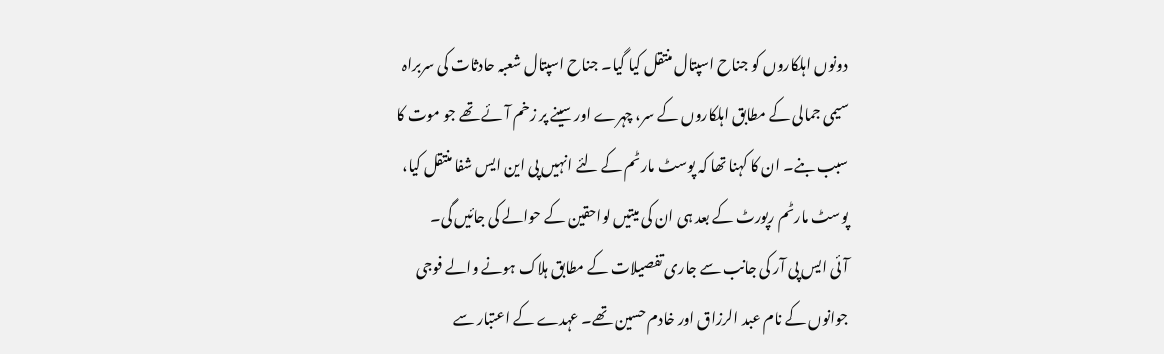دونوں اہلکاروں کو جناح اسپتال منتقل کیا گیا۔ جناح اسپتال شعبہ حادثات کی سربراہ سیمی جمالی کے مطابق اہلکاروں کے سر، چہرے اور سینے پر زخم آئے تھے جو موت کا سبب بنے۔ ان کا کہنا تھا کہ پوسٹ مارٹم کے لئے انہیں پی این ایس شفا منتقل کیا، پوسٹ مارٹم رپورٹ کے بعد ہی ان کی میتیں لواحقین کے حوالے کی جائیں گی۔
آئی ایس پی آر کی جانب سے جاری تفصیلات کے مطابق ہلاک ہونے والے فوجی جوانوں کے نام عبد الرزاق اور خادم حسین تھے۔ عہدے کے اعتبار سے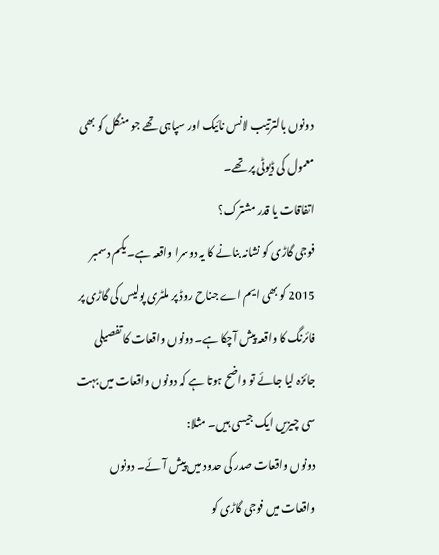دونوں بالترتیب لانس نائیک اور سپاہی تھے جو منگل کو بھی معمول کی ڈیوٹی پر تھے۔
اتفاقات یا قدر مشترک؟
فوجی گاڑی کو نشانہ بنانے کا یہ دوسرا واقعہ ہے۔ یکم دسمبر 2015 کو بھی ایم اے جناح روڈ پر ملٹری پولیس کی گاڑی پر فائرنگ کا واقعہ پیش آچکا ہے۔ دونوں واقعات کا تفصیلی جائزہ لیا جائے تو واضح ہوتا ہے کہ دونوں واقعات میں بہت سی چیزیں ایک جیسی ہیں۔ مثلا:
دونوں واقعات صدر کی حدود میں پیش آئے۔ دونوں واقعات میں فوجی گاڑی کو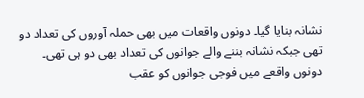نشانہ بنایا گیا۔ دونوں واقعات میں بھی حملہ آوروں کی تعداد دو تھی جبکہ نشانہ بننے والے جوانوں کی تعداد بھی دو ہی تھی۔
دونوں واقعے میں فوجی جوانوں کو عقب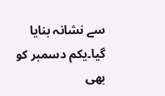سے نشانہ بنایا گیا۔یکم دسمبر کو بھی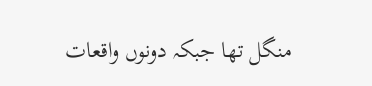منگل تھا جبکہ دونوں واقعات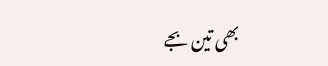بھی تین بجے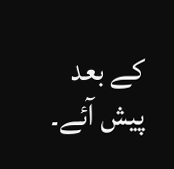کے بعد پیش آئے۔